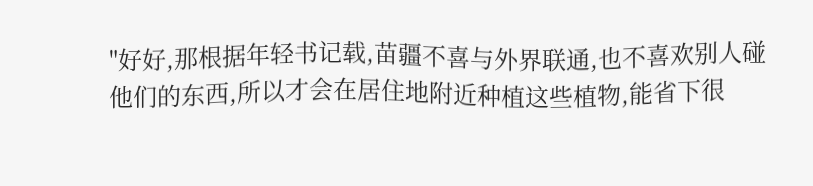"好好,那根据年轻书记载,苗疆不喜与外界联通,也不喜欢别人碰他们的东西,所以才会在居住地附近种植这些植物,能省下很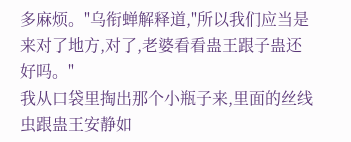多麻烦。"乌衔蝉解释道,"所以我们应当是来对了地方,对了,老婆看看蛊王跟子蛊还好吗。"
我从口袋里掏出那个小瓶子来,里面的丝线虫跟蛊王安静如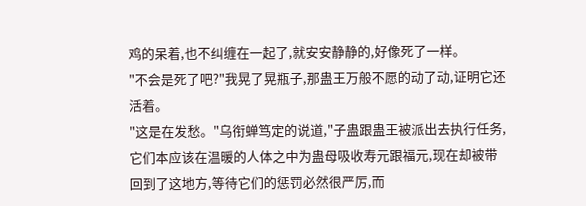鸡的呆着,也不纠缠在一起了,就安安静静的,好像死了一样。
"不会是死了吧?"我晃了晃瓶子,那蛊王万般不愿的动了动,证明它还活着。
"这是在发愁。"乌衔蝉笃定的说道,"子蛊跟蛊王被派出去执行任务,它们本应该在温暖的人体之中为蛊母吸收寿元跟福元,现在却被带回到了这地方,等待它们的惩罚必然很严厉,而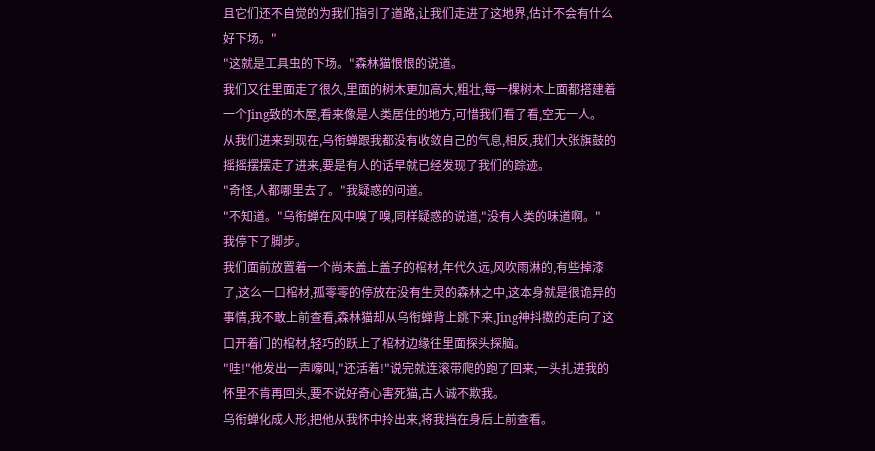且它们还不自觉的为我们指引了道路,让我们走进了这地界,估计不会有什么好下场。"
"这就是工具虫的下场。"森林猫恨恨的说道。
我们又往里面走了很久,里面的树木更加高大,粗壮,每一棵树木上面都搭建着一个Jing致的木屋,看来像是人类居住的地方,可惜我们看了看,空无一人。
从我们进来到现在,乌衔蝉跟我都没有收敛自己的气息,相反,我们大张旗鼓的摇摇摆摆走了进来,要是有人的话早就已经发现了我们的踪迹。
"奇怪,人都哪里去了。"我疑惑的问道。
"不知道。"乌衔蝉在风中嗅了嗅,同样疑惑的说道,"没有人类的味道啊。"
我停下了脚步。
我们面前放置着一个尚未盖上盖子的棺材,年代久远,风吹雨淋的,有些掉漆了,这么一口棺材,孤零零的停放在没有生灵的森林之中,这本身就是很诡异的事情,我不敢上前查看,森林猫却从乌衔蝉背上跳下来,Jing神抖擞的走向了这口开着门的棺材,轻巧的跃上了棺材边缘往里面探头探脑。
"哇!"他发出一声嚎叫,"还活着!"说完就连滚带爬的跑了回来,一头扎进我的怀里不肯再回头,要不说好奇心害死猫,古人诚不欺我。
乌衔蝉化成人形,把他从我怀中拎出来,将我挡在身后上前查看。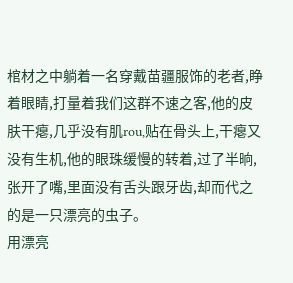棺材之中躺着一名穿戴苗疆服饰的老者,睁着眼睛,打量着我们这群不速之客,他的皮肤干瘪,几乎没有肌rou,贴在骨头上,干瘪又没有生机,他的眼珠缓慢的转着,过了半晌,张开了嘴,里面没有舌头跟牙齿,却而代之的是一只漂亮的虫子。
用漂亮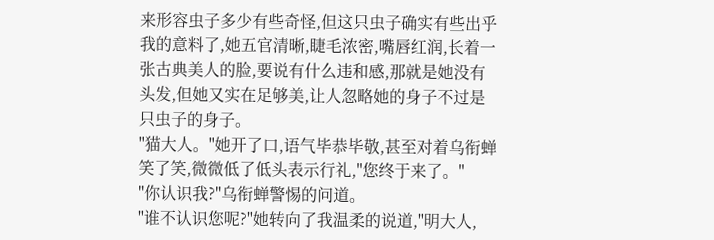来形容虫子多少有些奇怪,但这只虫子确实有些出乎我的意料了,她五官清晰,睫毛浓密,嘴唇红润,长着一张古典美人的脸,要说有什么违和感,那就是她没有头发,但她又实在足够美,让人忽略她的身子不过是只虫子的身子。
"猫大人。"她开了口,语气毕恭毕敬,甚至对着乌衔蝉笑了笑,微微低了低头表示行礼,"您终于来了。"
"你认识我?"乌衔蝉警惕的问道。
"谁不认识您呢?"她转向了我温柔的说道,"明大人,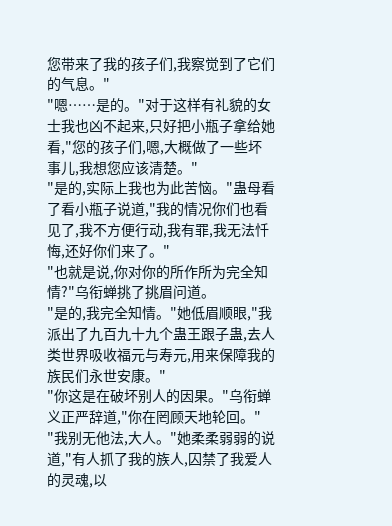您带来了我的孩子们,我察觉到了它们的气息。"
"嗯……是的。"对于这样有礼貌的女士我也凶不起来,只好把小瓶子拿给她看,"您的孩子们,嗯,大概做了一些坏事儿,我想您应该清楚。"
"是的,实际上我也为此苦恼。"蛊母看了看小瓶子说道,"我的情况你们也看见了,我不方便行动,我有罪,我无法忏悔,还好你们来了。"
"也就是说,你对你的所作所为完全知情?"乌衔蝉挑了挑眉问道。
"是的,我完全知情。"她低眉顺眼,"我派出了九百九十九个蛊王跟子蛊,去人类世界吸收福元与寿元,用来保障我的族民们永世安康。"
"你这是在破坏别人的因果。"乌衔蝉义正严辞道,"你在罔顾天地轮回。"
"我别无他法,大人。"她柔柔弱弱的说道,"有人抓了我的族人,囚禁了我爱人的灵魂,以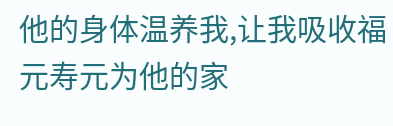他的身体温养我,让我吸收福元寿元为他的家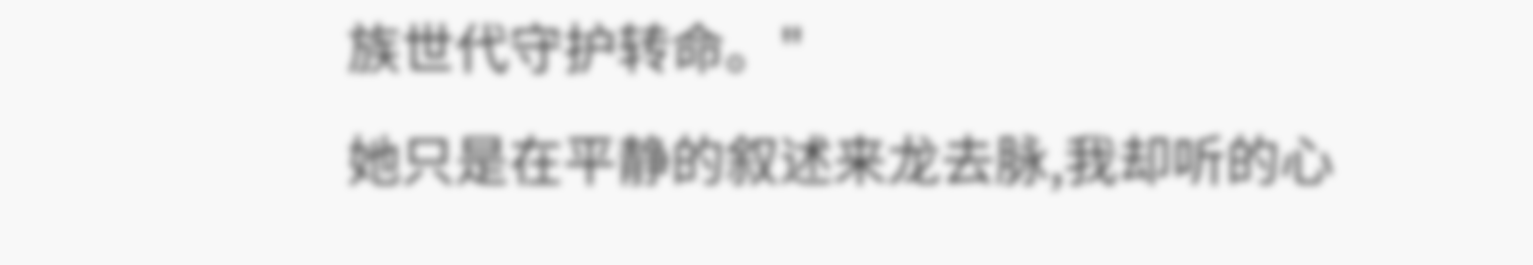族世代守护转命。"
她只是在平静的叙述来龙去脉,我却听的心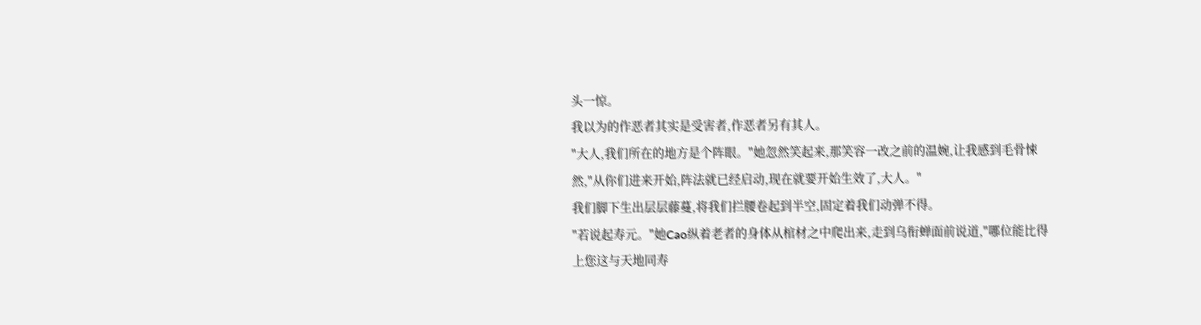头一惊。
我以为的作恶者其实是受害者,作恶者另有其人。
"大人,我们所在的地方是个阵眼。"她忽然笑起来,那笑容一改之前的温婉,让我感到毛骨悚然,"从你们进来开始,阵法就已经启动,现在就要开始生效了,大人。"
我们脚下生出层层藤蔓,将我们拦腰卷起到半空,固定着我们动弹不得。
"若说起寿元。"她Cao纵着老者的身体从棺材之中爬出来,走到乌衔蝉面前说道,"哪位能比得上您这与天地同寿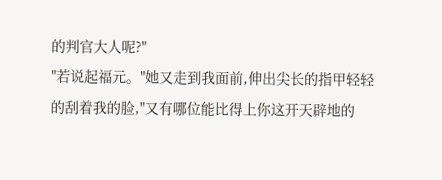的判官大人呢?"
"若说起福元。"她又走到我面前,伸出尖长的指甲轻轻的刮着我的脸,"又有哪位能比得上你这开天辟地的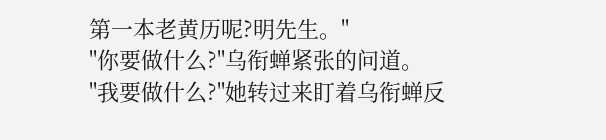第一本老黄历呢?明先生。"
"你要做什么?"乌衔蝉紧张的问道。
"我要做什么?"她转过来盯着乌衔蝉反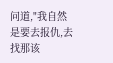问道,"我自然是要去报仇,去找那该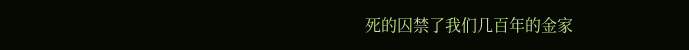死的囚禁了我们几百年的金家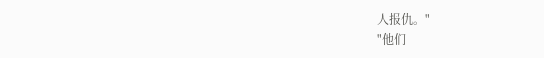人报仇。"
"他们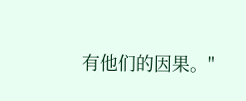有他们的因果。"